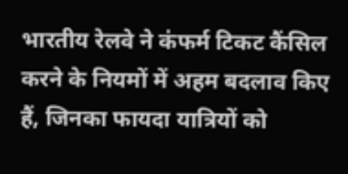भारतीय रेलवे ने कंफर्म टिकट कैंसिल करने के नियमों में अहम बदलाव किए हैं, जिनका फायदा यात्रियों को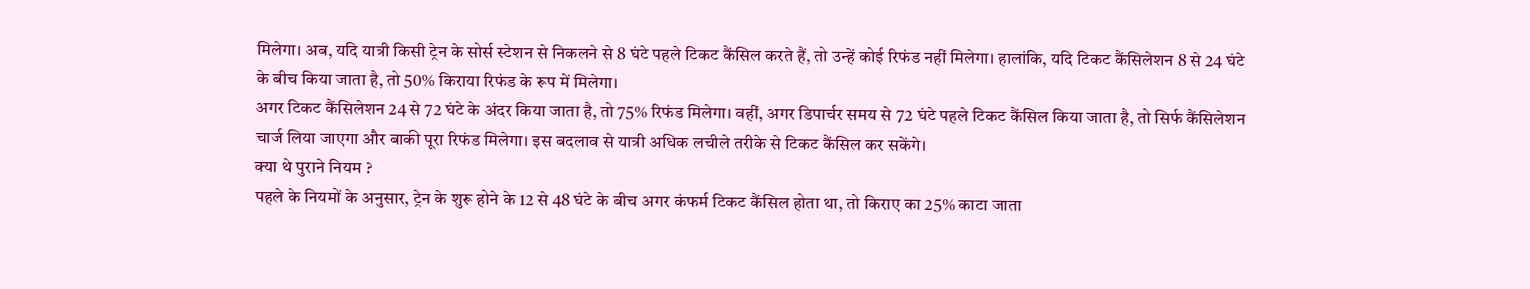मिलेगा। अब, यदि यात्री किसी ट्रेन के सोर्स स्टेशन से निकलने से 8 घंटे पहले टिकट कैंसिल करते हैं, तो उन्हें कोई रिफंड नहीं मिलेगा। हालांकि, यदि टिकट कैंसिलेशन 8 से 24 घंटे के बीच किया जाता है, तो 50% किराया रिफंड के रूप में मिलेगा।
अगर टिकट कैंसिलेशन 24 से 72 घंटे के अंदर किया जाता है, तो 75% रिफंड मिलेगा। वहीं, अगर डिपार्चर समय से 72 घंटे पहले टिकट कैंसिल किया जाता है, तो सिर्फ कैंसिलेशन चार्ज लिया जाएगा और बाकी पूरा रिफंड मिलेगा। इस बदलाव से यात्री अधिक लचीले तरीके से टिकट कैंसिल कर सकेंगे।
क्या थे पुराने नियम ?
पहले के नियमों के अनुसार, ट्रेन के शुरू होने के 12 से 48 घंटे के बीच अगर कंफर्म टिकट कैंसिल होता था, तो किराए का 25% काटा जाता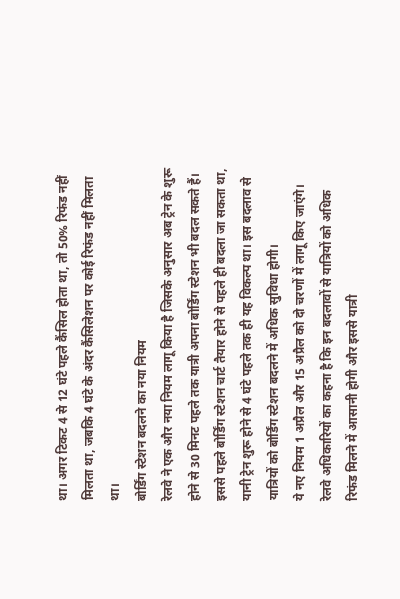था। अगर टिकट 4 से 12 घंटे पहले कैंसिल होता था, तो 50% रिफंड नहीं मिलता था, जबकि 4 घंटे के अंदर कैंसिलेशन पर कोई रिफंड नहीं मिलता था।
बोर्डिंग स्टेशन बदलने का नया नियम
रेलवे ने एक और नया नियम लागू किया है जिसके अनुसार अब ट्रेन के शुरू होने से 30 मिनट पहले तक यात्री अपना बोर्डिंग स्टेशन भी बदल सकते हैं। इससे पहले बोर्डिंग स्टेशन चार्ट तैयार होने से पहले ही बदला जा सकता था, यानी ट्रेन शुरू होने से 4 घंटे पहले तक ही यह विकल्प था। इस बदलाव से यात्रियों को बोर्डिंग स्टेशन बदलने में अधिक सुविधा होगी।
ये नए नियम 1 अप्रैल और 15 अप्रैल को दो चरणों में लागू किए जाएंगे। रेलवे अधिकारियों का कहना है कि इन बदलावों से यात्रियों को अधिक रिफंड मिलने में आसानी होगी और इससे यात्री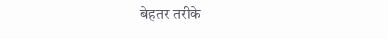बेहतर तरीके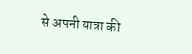से अपनी यात्रा की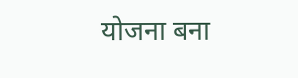योजना बना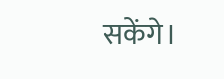सकेंगे।